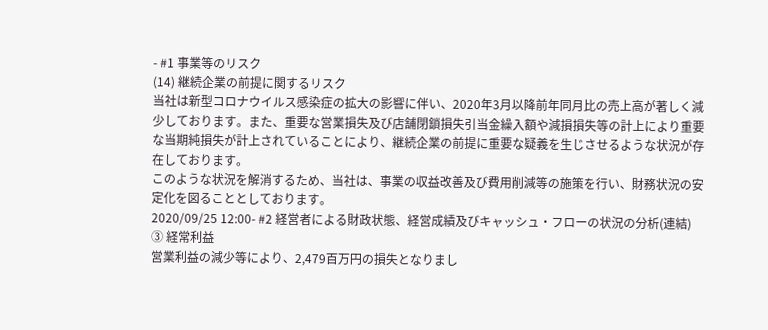- #1 事業等のリスク
(14) 継続企業の前提に関するリスク
当社は新型コロナウイルス感染症の拡大の影響に伴い、2020年3月以降前年同月比の売上高が著しく減少しております。また、重要な営業損失及び店舗閉鎖損失引当金繰入額や減損損失等の計上により重要な当期純損失が計上されていることにより、継続企業の前提に重要な疑義を生じさせるような状況が存在しております。
このような状況を解消するため、当社は、事業の収益改善及び費用削減等の施策を行い、財務状況の安定化を図ることとしております。
2020/09/25 12:00- #2 経営者による財政状態、経営成績及びキャッシュ・フローの状況の分析(連結)
③ 経常利益
営業利益の減少等により、2,479百万円の損失となりまし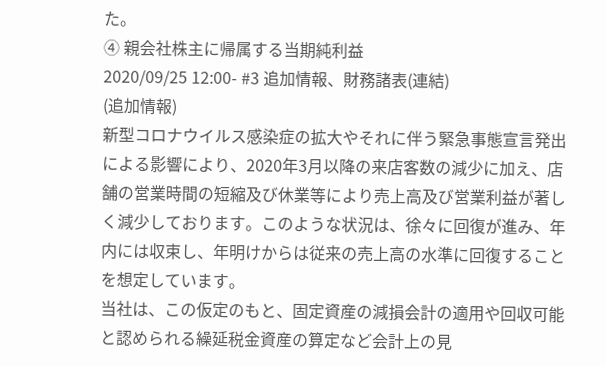た。
④ 親会社株主に帰属する当期純利益
2020/09/25 12:00- #3 追加情報、財務諸表(連結)
(追加情報)
新型コロナウイルス感染症の拡大やそれに伴う緊急事態宣言発出による影響により、2020年3月以降の来店客数の減少に加え、店舗の営業時間の短縮及び休業等により売上高及び営業利益が著しく減少しております。このような状況は、徐々に回復が進み、年内には収束し、年明けからは従来の売上高の水準に回復することを想定しています。
当社は、この仮定のもと、固定資産の減損会計の適用や回収可能と認められる繰延税金資産の算定など会計上の見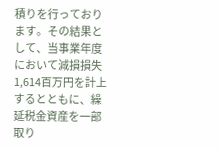積りを行っております。その結果として、当事業年度において減損損失1,614百万円を計上するとともに、繰延税金資産を一部取り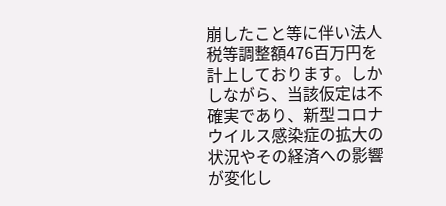崩したこと等に伴い法人税等調整額476百万円を計上しております。しかしながら、当該仮定は不確実であり、新型コロナウイルス感染症の拡大の状況やその経済への影響が変化し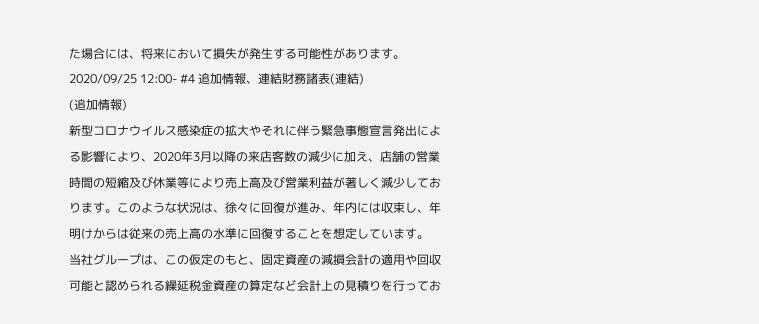た場合には、将来において損失が発生する可能性があります。
2020/09/25 12:00- #4 追加情報、連結財務諸表(連結)
(追加情報)
新型コロナウイルス感染症の拡大やそれに伴う緊急事態宣言発出による影響により、2020年3月以降の来店客数の減少に加え、店舗の営業時間の短縮及び休業等により売上高及び営業利益が著しく減少しております。このような状況は、徐々に回復が進み、年内には収束し、年明けからは従来の売上高の水準に回復することを想定しています。
当社グループは、この仮定のもと、固定資産の減損会計の適用や回収可能と認められる繰延税金資産の算定など会計上の見積りを行ってお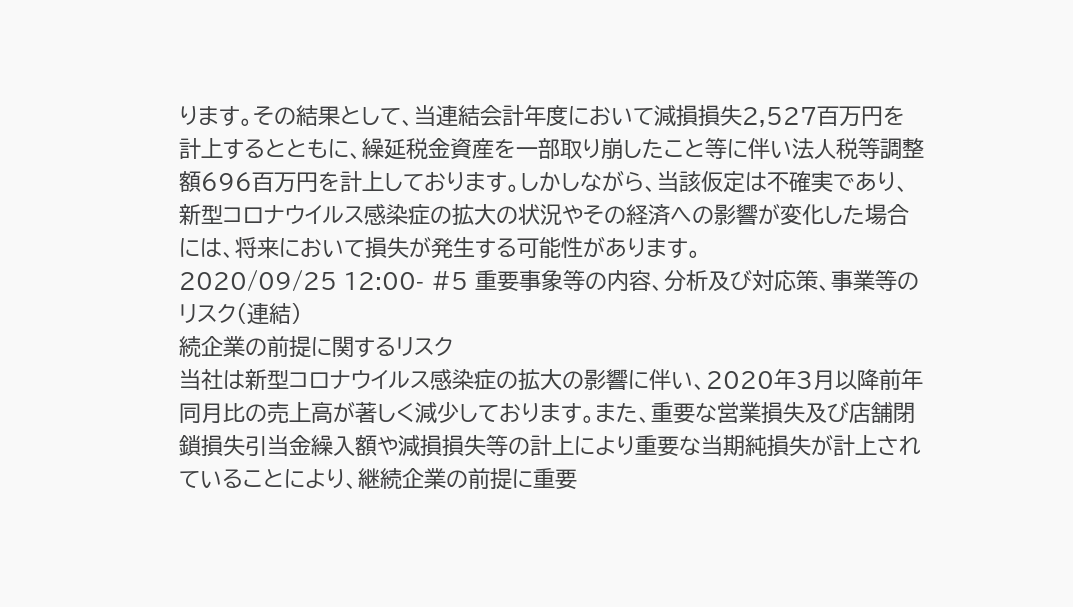ります。その結果として、当連結会計年度において減損損失2,527百万円を計上するとともに、繰延税金資産を一部取り崩したこと等に伴い法人税等調整額696百万円を計上しております。しかしながら、当該仮定は不確実であり、新型コロナウイルス感染症の拡大の状況やその経済への影響が変化した場合には、将来において損失が発生する可能性があります。
2020/09/25 12:00- #5 重要事象等の内容、分析及び対応策、事業等のリスク(連結)
続企業の前提に関するリスク
当社は新型コロナウイルス感染症の拡大の影響に伴い、2020年3月以降前年同月比の売上高が著しく減少しております。また、重要な営業損失及び店舗閉鎖損失引当金繰入額や減損損失等の計上により重要な当期純損失が計上されていることにより、継続企業の前提に重要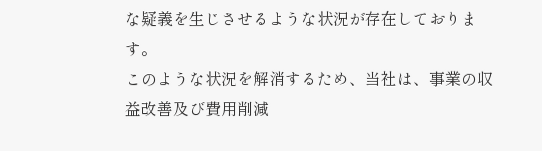な疑義を生じさせるような状況が存在しております。
このような状況を解消するため、当社は、事業の収益改善及び費用削減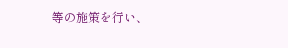等の施策を行い、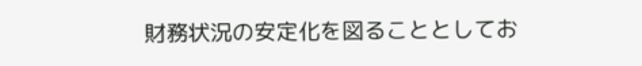財務状況の安定化を図ることとしてお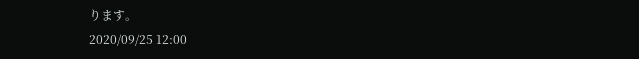ります。
2020/09/25 12:00